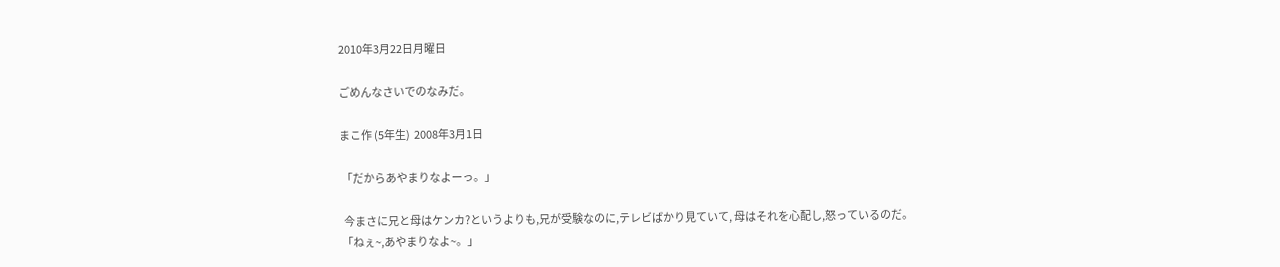2010年3月22日月曜日

ごめんなさいでのなみだ。

まこ作 (5年生)  2008年3月1日

 「だからあやまりなよーっ。」

  今まさに兄と母はケンカ?というよりも,兄が受験なのに,テレビばかり見ていて, 母はそれを心配し,怒っているのだ。
 「ねぇ~,あやまりなよ~。」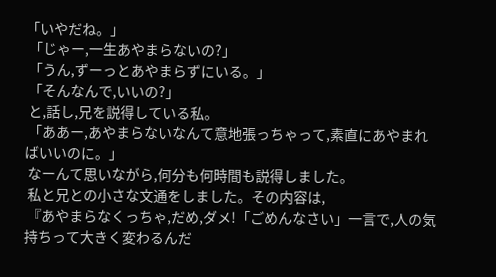「いやだね。」
 「じゃー,一生あやまらないの?」
 「うん,ずーっとあやまらずにいる。」
 「そんなんで,いいの?」
 と,話し,兄を説得している私。
 「ああー,あやまらないなんて意地張っちゃって,素直にあやまればいいのに。」
 なーんて思いながら,何分も何時間も説得しました。
 私と兄との小さな文通をしました。その内容は,
 『あやまらなくっちゃ,だめ,ダメ!「ごめんなさい」一言で,人の気持ちって大きく変わるんだ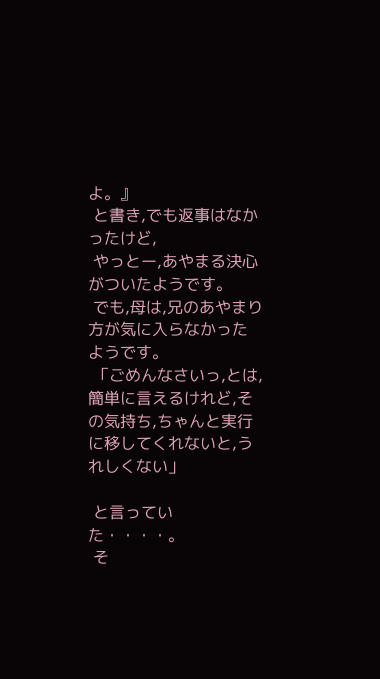よ。』
 と書き,でも返事はなかったけど,
 やっとー,あやまる決心がついたようです。
 でも,母は,兄のあやまり方が気に入らなかったようです。
 「ごめんなさいっ,とは,簡単に言えるけれど,その気持ち,ちゃんと実行に移してくれないと,うれしくない」

 と言っていた・・・・。
 そ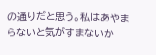の通りだと思う。私はあやまらないと気がすまないか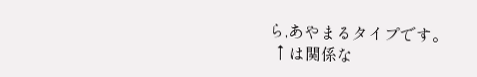ら,あやまるタイプです。
 ↑は関係な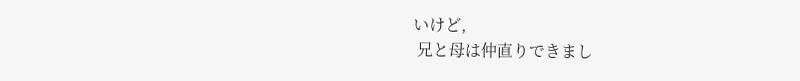いけど,
 兄と母は仲直りできまし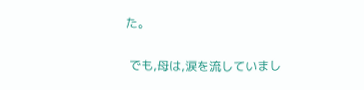た。

 でも,母は,涙を流していまし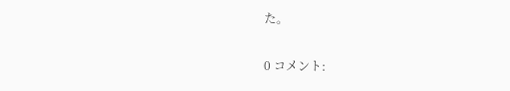た。

0 コメント: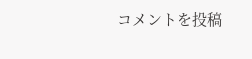コメントを投稿